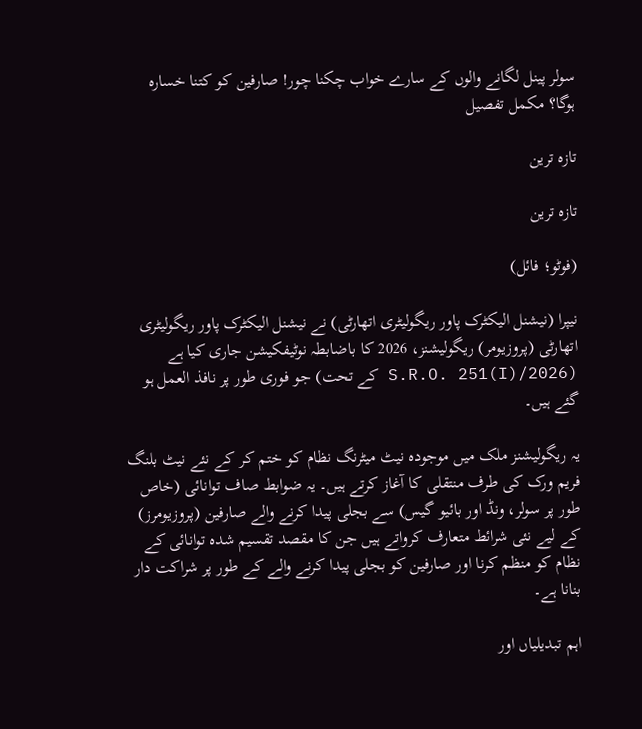سولر پینل لگانے والوں کے سارے خواب چکنا چور! صارفین کو کتنا خسارہ ہوگا؟ مکمل تفصیل

تازہ ترین

تازہ ترین

(فوٹو؛ فائل)

نیپرا (نیشنل الیکٹرک پاور ریگولیٹری اتھارٹی) نے نیشنل الیکٹرک پاور ریگولیٹری اتھارٹی (پروزیومر) ریگولیشنز، 2026 کا باضابطہ نوٹیفکیشن جاری کیا ہے (S.R.O. 251(I)/2026 کے تحت) جو فوری طور پر نافذ العمل ہو گئے ہیں۔

یہ ریگولیشنز ملک میں موجودہ نیٹ میٹرنگ نظام کو ختم کر کے نئے نیٹ بلنگ فریم ورک کی طرف منتقلی کا آغاز کرتے ہیں۔ یہ ضوابط صاف توانائی (خاص طور پر سولر، ونڈ اور بائیو گیس) سے بجلی پیدا کرنے والے صارفین (پروزیومرز) کے لیے نئی شرائط متعارف کرواتے ہیں جن کا مقصد تقسیم شدہ توانائی کے نظام کو منظم کرنا اور صارفین کو بجلی پیدا کرنے والے کے طور پر شراکت دار بنانا ہے۔

اہم تبدیلیاں اور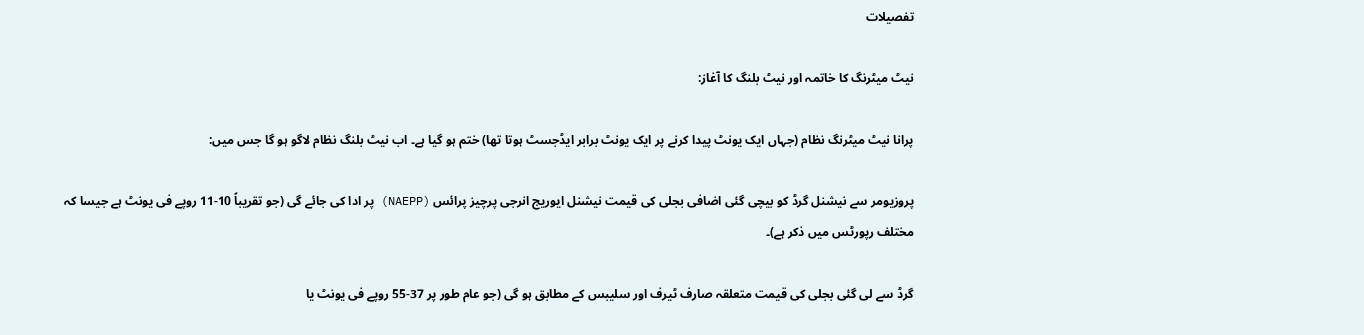تفصیلات

نیٹ میٹرنگ کا خاتمہ اور نیٹ بلنگ کا آغاز:

پرانا نیٹ میٹرنگ نظام (جہاں ایک یونٹ پیدا کرنے پر ایک یونٹ برابر ایڈجسٹ ہوتا تھا) ختم ہو گیا ہے۔ اب نیٹ بلنگ نظام لاگو ہو گا جس میں:

پروزیومر سے نیشنل گرڈ کو بیچی گئی اضافی بجلی کی قیمت نیشنل ایوریج انرجی پرچیز پرائس (NAEPP) پر ادا کی جائے گی (جو تقریباً 10-11 روپے فی یونٹ ہے جیسا کہ مختلف رپورٹس میں ذکر ہے)۔

گرڈ سے لی گئی بجلی کی قیمت متعلقہ صارف ٹیرف اور سلیبس کے مطابق ہو گی (جو عام طور پر 37-55 روپے فی یونٹ یا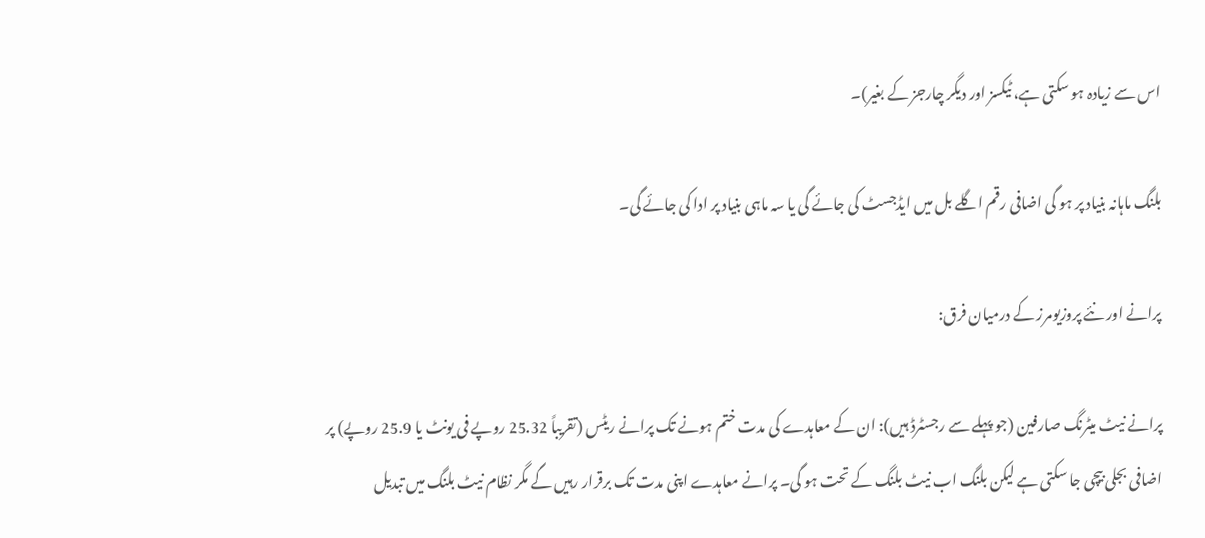اس سے زیادہ ہو سکتی ہے، ٹیکسز اور دیگر چارجز کے بغیر)۔

بلنگ ماہانہ بنیاد پر ہو گی اضافی رقم اگلے بل میں ایڈجسٹ کی جائے گی یا سہ ماہی بنیاد پر ادا کی جائے گی۔

پرانے اور نئے پروزیومرز کے درمیان فرق:

پرانے نیٹ میٹرنگ صارفین (جو پہلے سے رجسٹرڈ ہیں): ان کے معاہدے کی مدت ختم ہونے تک پرانے ریٹس (تقریباً 25.32 روپے فی یونٹ یا 25.9 روپے) پر اضافی بجلی بیچی جا سکتی ہے لیکن بلنگ اب نیٹ بلنگ کے تحت ہو گی۔ پرانے معاہدے اپنی مدت تک برقرار رہیں گے مگر نظام نیٹ بلنگ میں تبدیل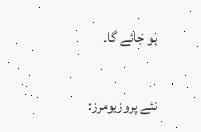ہو جائے گا۔

نئے پروزیومرز: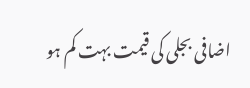اضافی بجلی کی قیمت بہت کم ہو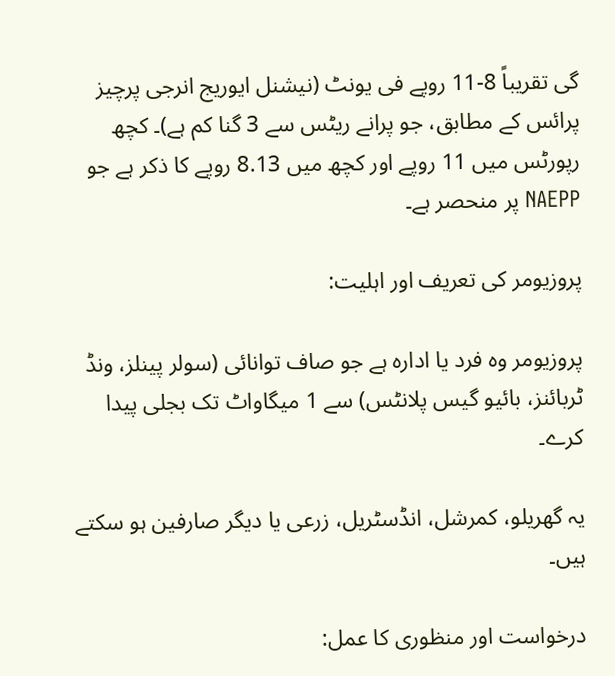گی تقریباً 8-11 روپے فی یونٹ (نیشنل ایوریج انرجی پرچیز پرائس کے مطابق، جو پرانے ریٹس سے 3 گنا کم ہے)۔ کچھ رپورٹس میں 11 روپے اور کچھ میں 8.13 روپے کا ذکر ہے جو NAEPP پر منحصر ہے۔

پروزیومر کی تعریف اور اہلیت:

پروزیومر وہ فرد یا ادارہ ہے جو صاف توانائی (سولر پینلز، ونڈ ٹربائنز، بائیو گیس پلانٹس) سے 1 میگاواٹ تک بجلی پیدا کرے۔

یہ گھریلو، کمرشل، انڈسٹریل، زرعی یا دیگر صارفین ہو سکتے ہیں۔

درخواست اور منظوری کا عمل: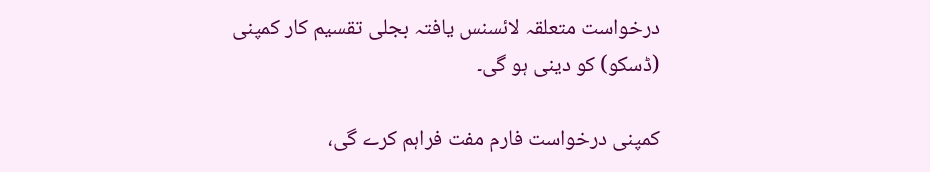درخواست متعلقہ لائسنس یافتہ بجلی تقسیم کار کمپنی (ڈسکو) کو دینی ہو گی۔

کمپنی درخواست فارم مفت فراہم کرے گی،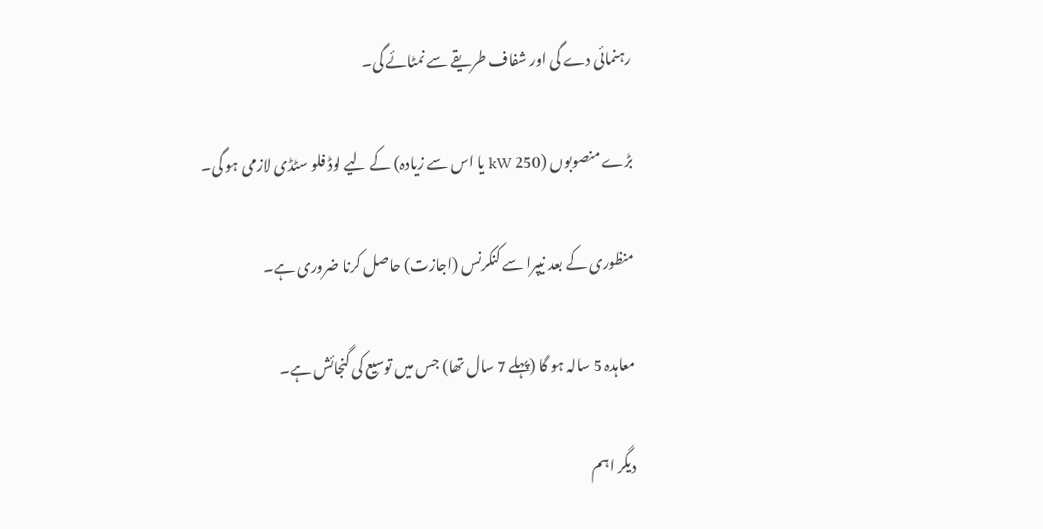رہنمائی دے گی اور شفاف طریقے سے نمٹائے گی۔

بڑے منصوبوں (250 kW یا اس سے زیادہ) کے لیے لوڈ فلو سٹڈی لازمی ہو گی۔

منظوری کے بعد نیپرا سے کنکرنس (اجازت) حاصل کرنا ضروری ہے۔

معاہدہ 5 سالہ ہو گا (پہلے 7 سال تھا) جس میں توسیع کی گنجائش ہے۔

دیگر اہم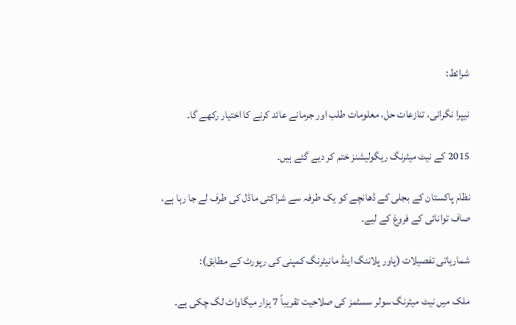شرائط:

نیپرا نگرانی، تنازعات حل، معلومات طلب اور جرمانے عائد کرنے کا اختیار رکھے گا۔

2015 کے نیٹ میٹرنگ ریگولیشنز ختم کر دیے گئے ہیں۔

نظام پاکستان کے بجلی کے ڈھانچے کو یک طرفہ سے شراکتی ماڈل کی طرف لے جا رہا ہے، صاف توانائی کے فروغ کے لیے۔

شماریاتی تفصیلات (پاور پلاننگ اینڈ مانیٹرنگ کمپنی کی رپورٹ کے مطابق):

ملک میں نیٹ میٹرنگ سولر سسٹمز کی صلاحیت تقریباً 7 ہزار میگاواٹ لگ چکی ہے۔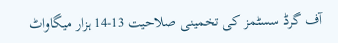آف گرڈ سسٹمز کی تخمینی صلاحیت 13-14 ہزار میگاواٹ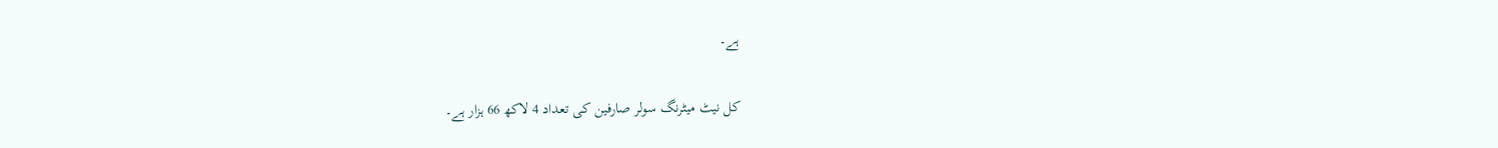ہے۔

کل نیٹ میٹرنگ سولر صارفین کی تعداد 4 لاکھ 66 ہزار ہے۔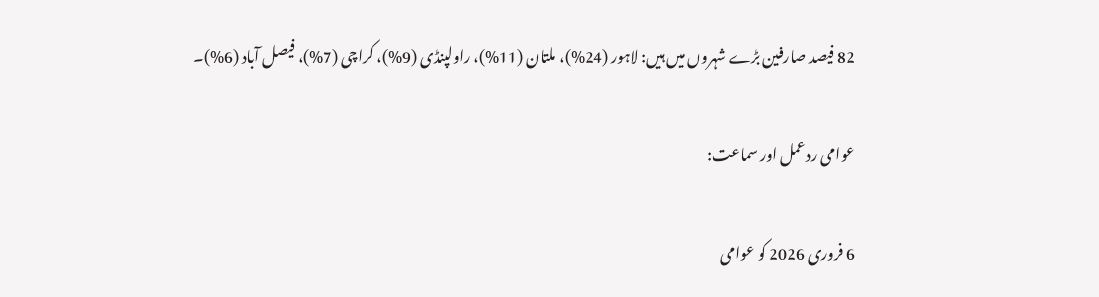82 فیصد صارفین بڑے شہروں میں ہیں: لاہور (24%)، ملتان (11%)، راولپنڈی (9%)، کراچی (7%)، فیصل آباد (6%)۔

عوامی ردعمل اور سماعت:

6 فروری 2026 کو عوامی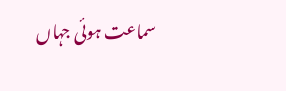سماعت ہوئی جہاں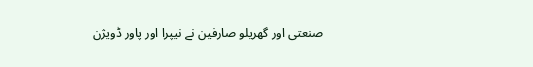صنعتی اور گھریلو صارفین نے نیپرا اور پاور ڈویژن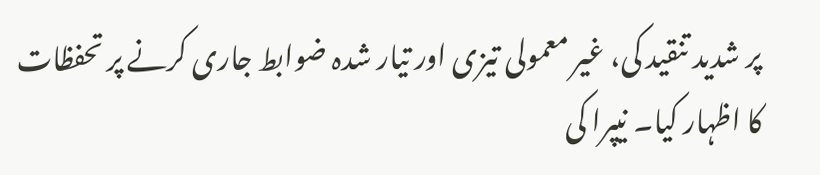پر شدید تنقید کی، غیر معمولی تیزی اور تیار شدہ ضوابط جاری کرنے پر تحفظات کا اظہار کیا۔ نیپرا کی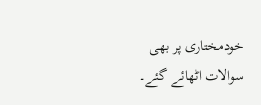خودمختاری پر بھی سوالات اٹھائے گئے۔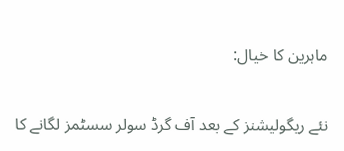ماہرین کا خیال:

نئے ریگولیشنز کے بعد آف گرڈ سولر سسٹمز لگانے کا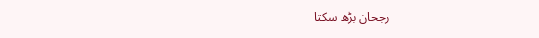رجحان بڑھ سکتا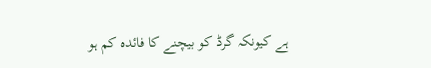ہے کیونکہ گرڈ کو بیچنے کا فائدہ کم ہو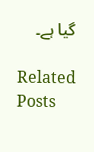گیا ہے۔

Related Posts